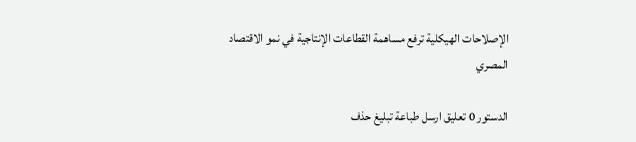الإصلاحات الهيكلية ترفع مساهمة القطاعات الإنتاجية في نمو الاقتصاد المصري

الدستور 0 تعليق ارسل طباعة تبليغ حذف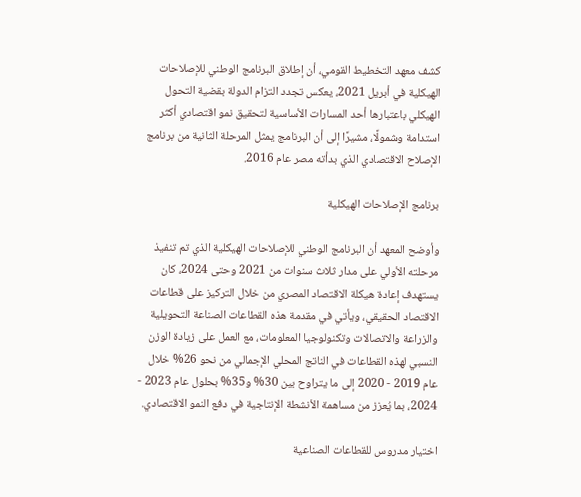كشف معهد التخطيط القومي، أن إطلاق البرنامج الوطني للإصلاحات الهيكلية في أبريل 2021، يعكس تجدد التزام الدولة بقضية التحول الهيكلي باعتبارها أحد المسارات الأساسية لتحقيق نمو اقتصادي أكثر استدامة وشمولًا، مشيرًا إلى أن البرنامج يمثل المرحلة الثانية من برنامج الإصلاح الاقتصادي الذي بدأته مصر عام 2016.

برنامج الإصلاحات الهيكلية

وأوضح المعهد أن البرنامج الوطني للإصلاحات الهيكلية الذي تم تنفيذ مرحلته الأولي على مدار ثلاث سنوات من 2021 وحتى 2024، كان يستهدف إعادة هيكلة الاقتصاد المصري من خلال التركيز على قطاعات الاقتصاد الحقيقي، ويأتي في مقدمة هذه القطاعات الصناعة التحويلية والزراعة والاتصالات وتكنولوجيا المعلومات، مع العمل على زيادة الوزن النسبي لهذه القطاعات في الناتج المحلي الإجمالي من نحو 26% خلال عام 2019 - 2020 إلى ما يتراوح بين 30% و35% بحلول عام 2023 - 2024، بما يُعزز من مساهمة الأنشطة الإنتاجية في دفع النمو الاقتصادي.

اختيار مدروس للقطاعات الصناعية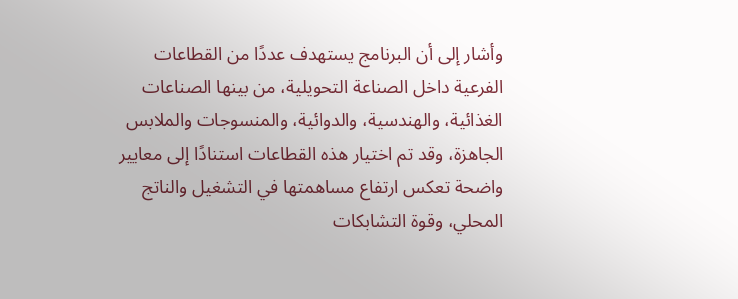وأشار إلى أن البرنامج يستهدف عددًا من القطاعات الفرعية داخل الصناعة التحويلية، من بينها الصناعات الغذائية، والهندسية، والدوائية، والمنسوجات والملابس الجاهزة، وقد تم اختيار هذه القطاعات استنادًا إلى معايير واضحة تعكس ارتفاع مساهمتها في التشغيل والناتج المحلي، وقوة التشابكات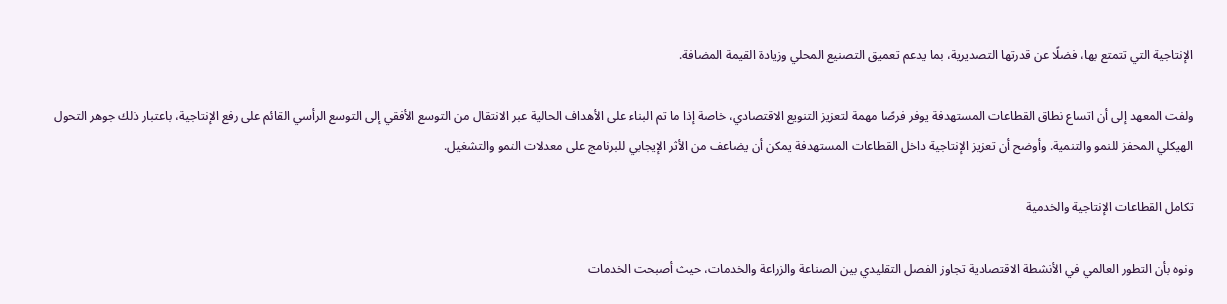الإنتاجية التي تتمتع بها، فضلًا عن قدرتها التصديرية، بما يدعم تعميق التصنيع المحلي وزيادة القيمة المضافة.

ولفت المعهد إلى أن اتساع نطاق القطاعات المستهدفة يوفر فرصًا مهمة لتعزيز التنويع الاقتصادي، خاصة إذا ما تم البناء على الأهداف الحالية عبر الانتقال من التوسع الأفقي إلى التوسع الرأسي القائم على رفع الإنتاجية، باعتبار ذلك جوهر التحول الهيكلي المحفز للنمو والتنمية. وأوضح أن تعزيز الإنتاجية داخل القطاعات المستهدفة يمكن أن يضاعف من الأثر الإيجابي للبرنامج على معدلات النمو والتشغيل.

تكامل القطاعات الإنتاجية والخدمية

ونوه بأن التطور العالمي في الأنشطة الاقتصادية تجاوز الفصل التقليدي بين الصناعة والزراعة والخدمات، حيث أصبحت الخدمات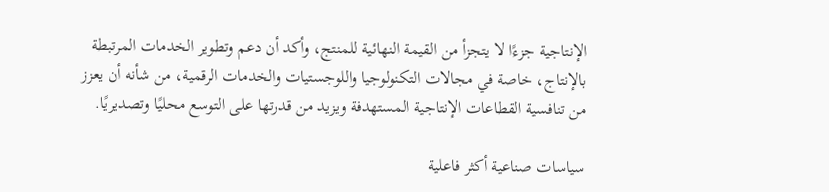الإنتاجية جزءًا لا يتجزأ من القيمة النهائية للمنتج، وأكد أن دعم وتطوير الخدمات المرتبطة بالإنتاج، خاصة في مجالات التكنولوجيا واللوجستيات والخدمات الرقمية، من شأنه أن يعزز من تنافسية القطاعات الإنتاجية المستهدفة ويزيد من قدرتها على التوسع محليًا وتصديريًا.

سياسات صناعية أكثر فاعلية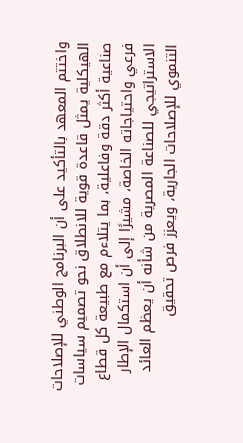واختتم المعهد بالتأكيد على أن البرنامج الوطني للإصلاحات الهيكلية يمثل قاعدة قوية للانطلاق نحو تصميم سياسات صناعية أكثر دقة وفاعلية، بما يتلاءم مع طبيعة كل قطاع فرعي واحتياجاته الخاصة، مشيرًا إلى أن استكمال الإطار الاستراتيجي للصناعة المصرية من شأنه أن يعظم العائد التنموي للإصلاحات الجارية، ويعزز فرص تحقيق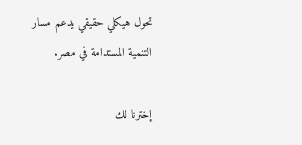تحول هيكلي حقيقي يدعم مسار التنمية المستدامة في مصر.

إخترنا لك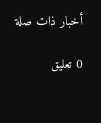أخبار ذات صلة

0 تعليق